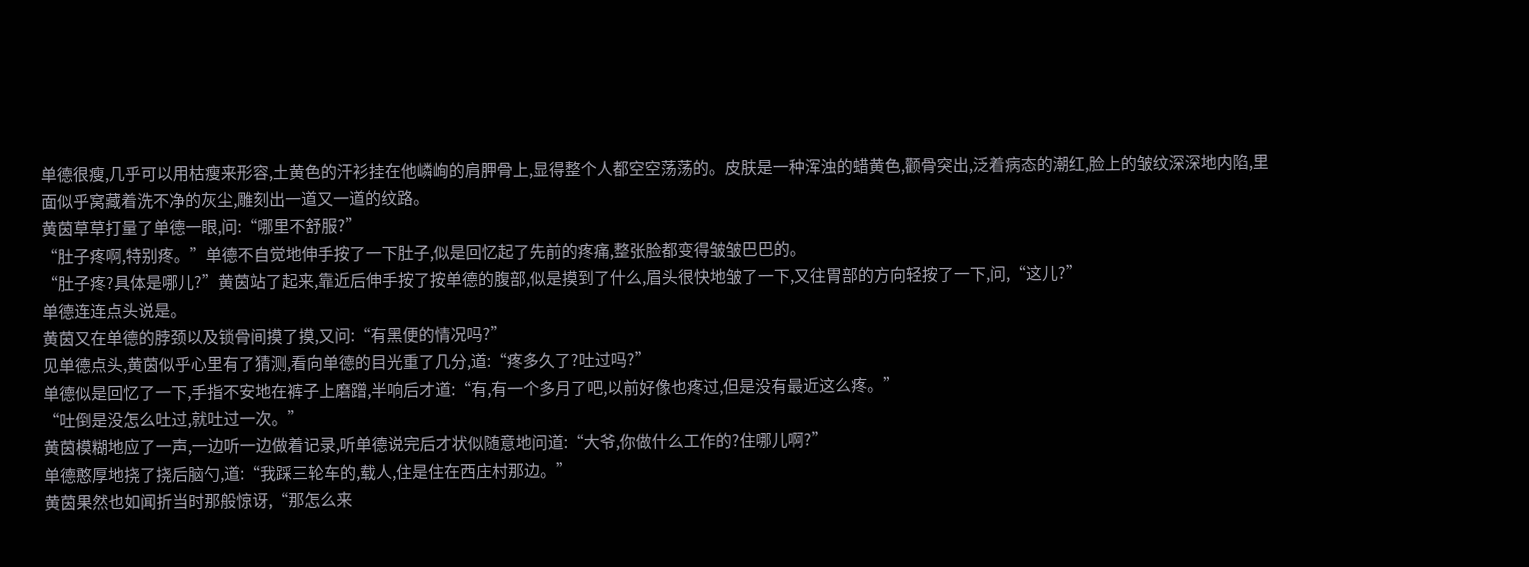单德很瘦,几乎可以用枯瘦来形容,土黄色的汗衫挂在他嶙峋的肩胛骨上,显得整个人都空空荡荡的。皮肤是一种浑浊的蜡黄色,颧骨突出,泛着病态的潮红,脸上的皱纹深深地内陷,里面似乎窝藏着洗不净的灰尘,雕刻出一道又一道的纹路。
黄茵草草打量了单德一眼,问:“哪里不舒服?”
“肚子疼啊,特别疼。”单德不自觉地伸手按了一下肚子,似是回忆起了先前的疼痛,整张脸都变得皱皱巴巴的。
“肚子疼?具体是哪儿?”黄茵站了起来,靠近后伸手按了按单德的腹部,似是摸到了什么,眉头很快地皱了一下,又往胃部的方向轻按了一下,问,“这儿?”
单德连连点头说是。
黄茵又在单德的脖颈以及锁骨间摸了摸,又问:“有黑便的情况吗?”
见单德点头,黄茵似乎心里有了猜测,看向单德的目光重了几分,道:“疼多久了?吐过吗?”
单德似是回忆了一下,手指不安地在裤子上磨蹭,半响后才道:“有,有一个多月了吧,以前好像也疼过,但是没有最近这么疼。”
“吐倒是没怎么吐过,就吐过一次。”
黄茵模糊地应了一声,一边听一边做着记录,听单德说完后才状似随意地问道:“大爷,你做什么工作的?住哪儿啊?”
单德憨厚地挠了挠后脑勺,道:“我踩三轮车的,载人,住是住在西庄村那边。”
黄茵果然也如闻折当时那般惊讶,“那怎么来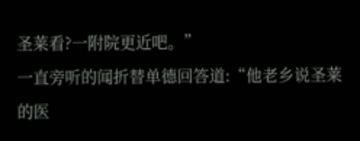圣莱看?一附院更近吧。”
一直旁听的闻折替单德回答道:“他老乡说圣莱的医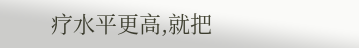疗水平更高,就把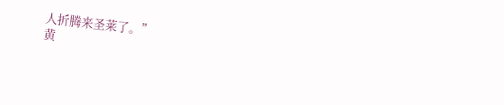人折腾来圣莱了。”
黄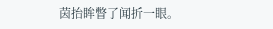茵抬眸瞥了闻折一眼。